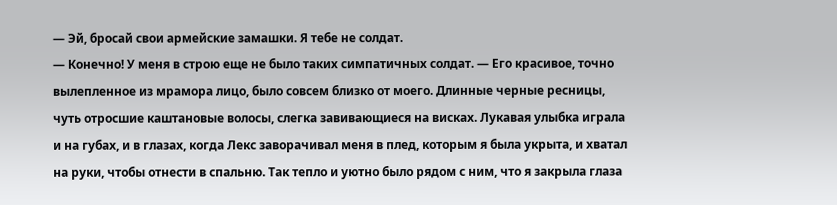— Эй, бросай свои армейские замашки. Я тебе не солдат.
— Конечно! У меня в строю еще не было таких симпатичных солдат. — Его красивое, точно вылепленное из мрамора лицо, было совсем близко от моего. Длинные черные ресницы, чуть отросшие каштановые волосы, слегка завивающиеся на висках. Лукавая улыбка играла и на губах, и в глазах, когда Лекс заворачивал меня в плед, которым я была укрыта, и хватал на руки, чтобы отнести в спальню. Так тепло и уютно было рядом с ним, что я закрыла глаза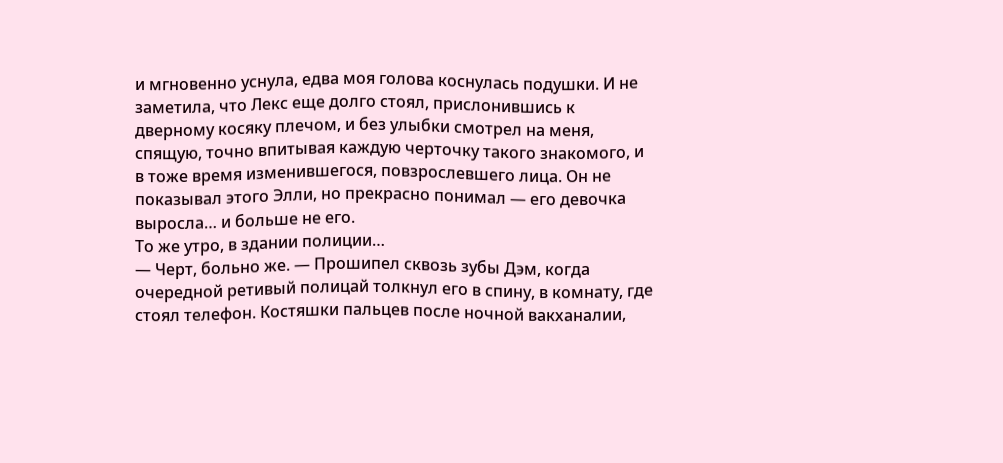и мгновенно уснула, едва моя голова коснулась подушки. И не заметила, что Лекс еще долго стоял, прислонившись к дверному косяку плечом, и без улыбки смотрел на меня, спящую, точно впитывая каждую черточку такого знакомого, и в тоже время изменившегося, повзрослевшего лица. Он не показывал этого Элли, но прекрасно понимал — его девочка выросла… и больше не его.
То же утро, в здании полиции…
— Черт, больно же. — Прошипел сквозь зубы Дэм, когда очередной ретивый полицай толкнул его в спину, в комнату, где стоял телефон. Костяшки пальцев после ночной вакханалии,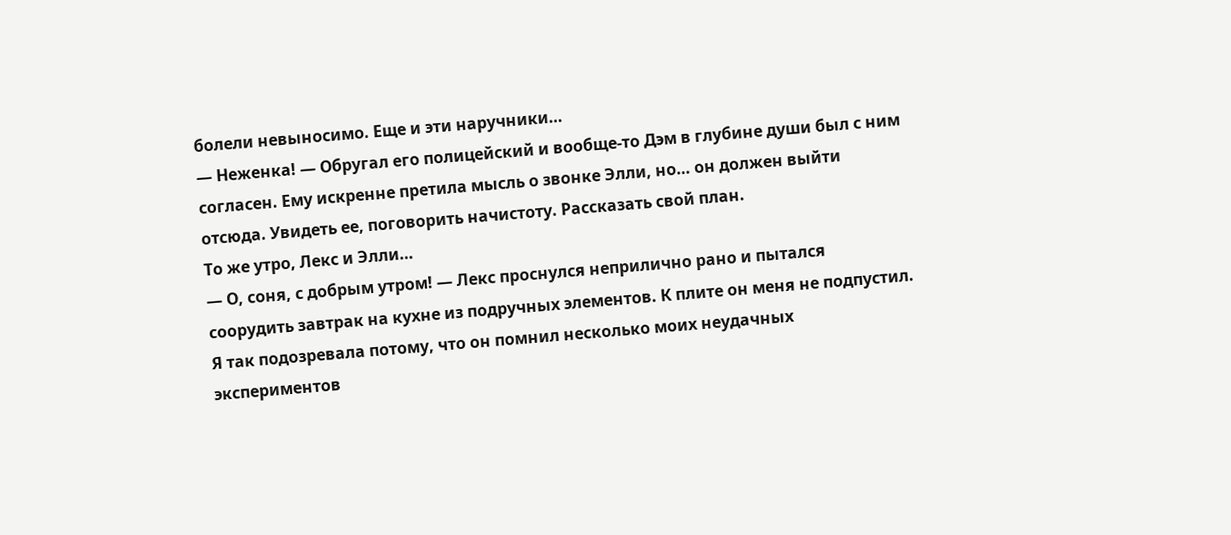болели невыносимо. Еще и эти наручники…
— Неженка! — Обругал его полицейский и вообще-то Дэм в глубине души был с ним согласен. Ему искренне претила мысль о звонке Элли, но… он должен выйти отсюда. Увидеть ее, поговорить начистоту. Рассказать свой план.
То же утро, Лекс и Элли…
— О, соня, с добрым утром! — Лекс проснулся неприлично рано и пытался соорудить завтрак на кухне из подручных элементов. К плите он меня не подпустил. Я так подозревала потому, что он помнил несколько моих неудачных экспериментов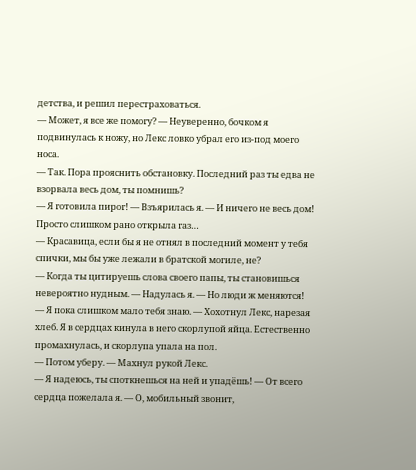детства, и решил перестраховаться.
— Может, я все же помогу? — Неуверенно, бочком я подвинулась к ножу, но Лекс ловко убрал его из-под моего носа.
— Так. Пора прояснить обстановку. Последний раз ты едва не взорвала весь дом, ты помнишь?
— Я готовила пирог! — Взъярилась я. — И ничего не весь дом! Просто слишком рано открыла газ…
— Красавица, если бы я не отнял в последний момент у тебя спички, мы бы уже лежали в братской могиле, не?
— Когда ты цитируешь слова своего папы, ты становишься невероятно нудным. — Надулась я. — Но люди ж меняются!
— Я пока слишком мало тебя знаю. — Хохотнул Лекс, нарезая хлеб. Я в сердцах кинула в него скорлупой яйца. Естественно промахнулась, и скорлупа упала на пол.
— Потом уберу. — Махнул рукой Лекс.
— Я надеюсь, ты споткнешься на ней и упадёшь! — От всего сердца пожелала я. — О, мобильный звонит,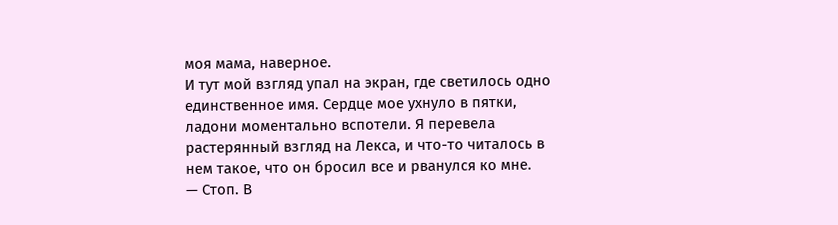моя мама, наверное.
И тут мой взгляд упал на экран, где светилось одно единственное имя. Сердце мое ухнуло в пятки, ладони моментально вспотели. Я перевела растерянный взгляд на Лекса, и что-то читалось в нем такое, что он бросил все и рванулся ко мне.
— Стоп. В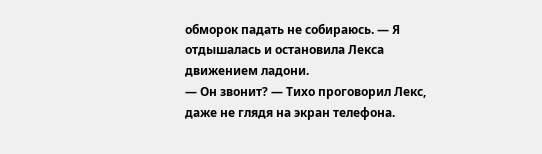обморок падать не собираюсь. — Я отдышалась и остановила Лекса движением ладони.
— Он звонит? — Тихо проговорил Лекс, даже не глядя на экран телефона.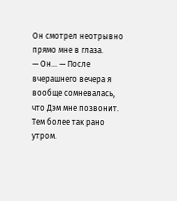Он смотрел неотрывно прямо мне в глаза.
— Он… — После вчерашнего вечера я вообще сомневалась, что Дэм мне позвонит. Тем более так рано утром.